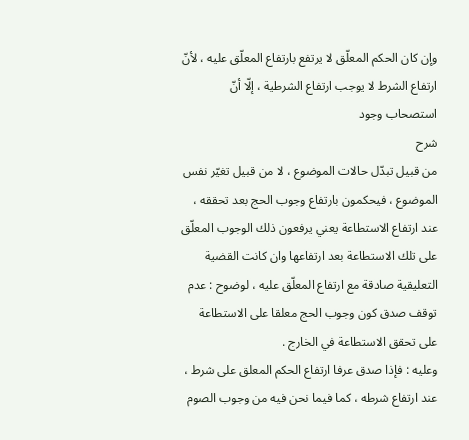وإن كان الحكم المعلّق لا يرتفع بارتفاع المعلّق عليه ، لأنّ ارتفاع الشرط لا يوجب ارتفاع الشرطية ، إلّا أنّ استصحاب وجود
شرح
من قبيل تبدّل حالات الموضوع ، لا من قبيل تغيّر نفس الموضوع ، فيحكمون بارتفاع وجوب الحج بعد تحققه ، عند ارتفاع الاستطاعة يعني يرفعون ذلك الوجوب المعلّق على تلك الاستطاعة بعد ارتفاعها وان كانت القضية التعليقية صادقة مع ارتفاع المعلّق عليه ، لوضوح : عدم توقف صدق كون وجوب الحج معلقا على الاستطاعة على تحقق الاستطاعة في الخارج .
وعليه : فإذا صدق عرفا ارتفاع الحكم المعلق على شرط ، عند ارتفاع شرطه ، كما فيما نحن فيه من وجوب الصوم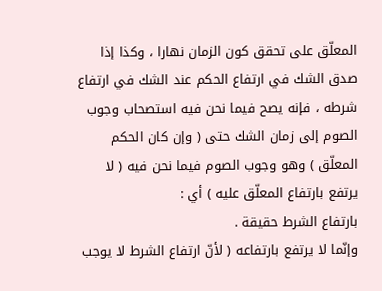المعلّق على تحقق كون الزمان نهارا ، وكذا إذا صدق الشك في ارتفاع الحكم عند الشك في ارتفاع شرطه ، فإنه يصح فيما نحن فيه استصحاب وجوب الصوم إلى زمان الشك حتى ( وإن كان الحكم المعلّق ) وهو وجوب الصوم فيما نحن فيه ( لا يرتفع بارتفاع المعلّق عليه ) أي :
بارتفاع الشرط حقيقة .
وإنّما لا يرتفع بارتفاعه ( لأنّ ارتفاع الشرط لا يوجب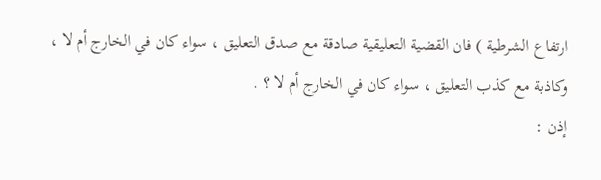ارتفاع الشرطية ) فان القضية التعليقية صادقة مع صدق التعليق ، سواء كان في الخارج أم لا ، وكاذبة مع كذب التعليق ، سواء كان في الخارج أم لا ؟ .
إذن :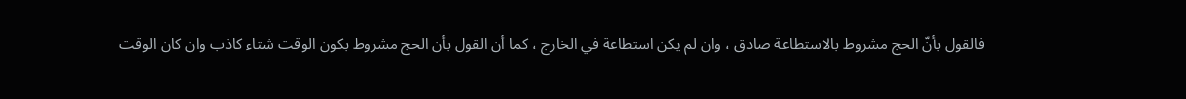فالقول بأنّ الحج مشروط بالاستطاعة صادق ، وان لم يكن استطاعة في الخارج ، كما أن القول بأن الحج مشروط بكون الوقت شتاء كاذب وان كان الوقت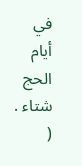في أيام الحج شتاء .
(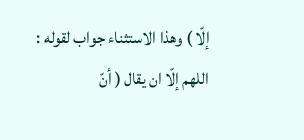إلّا ) وهذا الاستثناء جواب لقوله : اللهم إلّا ان يقال ( أنّ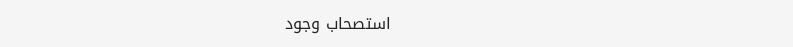استصحاب وجود